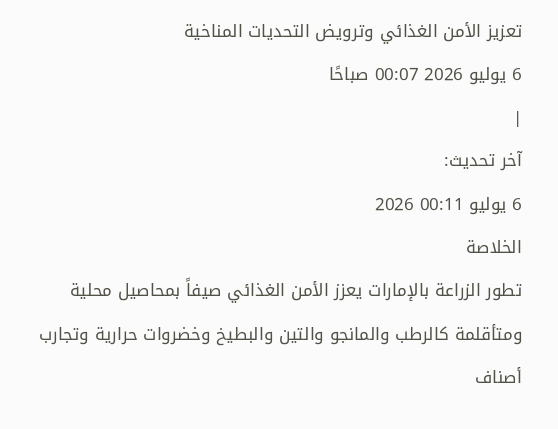تعزيز الأمن الغذائي وترويض التحديات المناخية
6 يوليو 2026 00:07 صباحًا
|
آخر تحديث:
6 يوليو 00:11 2026
الخلاصة
تطور الزراعة بالإمارات يعزز الأمن الغذائي صيفاً بمحاصيل محلية ومتأقلمة كالرطب والمانجو والتين والبطيخ وخضروات حرارية وتجارب أصناف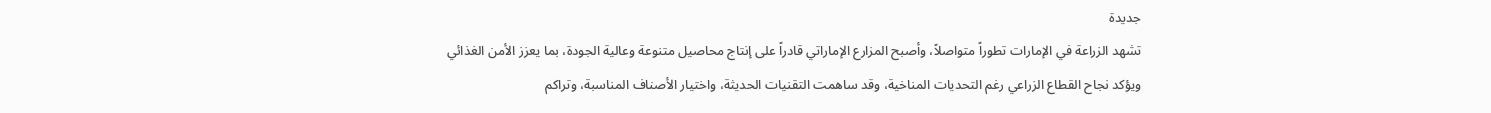جديدة
تشهد الزراعة في الإمارات تطوراً متواصلاً، وأصبح المزارع الإماراتي قادراً على إنتاج محاصيل متنوعة وعالية الجودة، بما يعزز الأمن الغذائي ويؤكد نجاح القطاع الزراعي رغم التحديات المناخية، وقد ساهمت التقنيات الحديثة، واختيار الأصناف المناسبة، وتراكم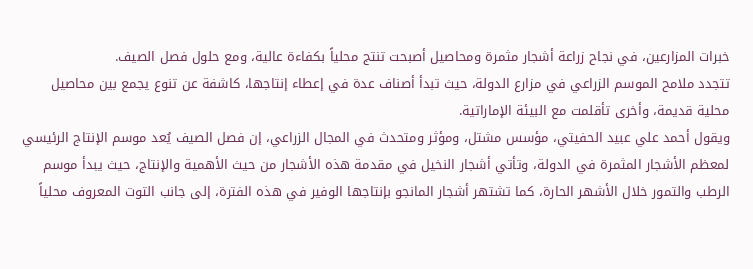خبرات المزارعين، في نجاح زراعة أشجار مثمرة ومحاصيل أصبحت تنتج محلياً بكفاءة عالية، ومع حلول فصل الصيف.
تتجدد ملامح الموسم الزراعي في مزارع الدولة، حيث تبدأ أصناف عدة في إعطاء إنتاجها، كاشفة عن تنوع يجمع بين محاصيل محلية قديمة، وأخرى تأقلمت مع البيئة الإماراتية.
ويقول أحمد علي عبيد الحفيتي، مؤسس مشتل، ومؤثر ومتحدث في المجال الزراعي، إن فصل الصيف يُعد موسم الإنتاج الرئيسي لمعظم الأشجار المثمرة في الدولة، وتأتي أشجار النخيل في مقدمة هذه الأشجار من حيث الأهمية والإنتاج، حيث يبدأ موسم الرطب والتمور خلال الأشهر الحارة، كما تشتهر أشجار المانجو بإنتاجها الوفير في هذه الفترة، إلى جانب التوت المعروف محلياً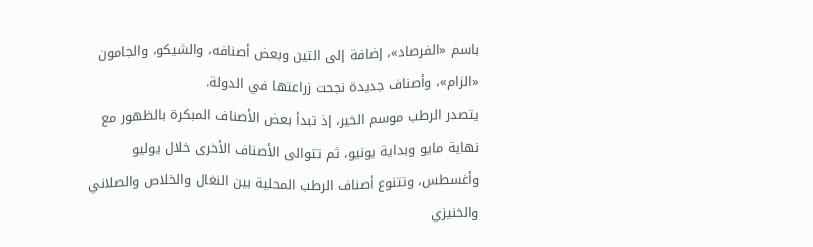باسم «الفرصاد»، إضافة إلى التين وبعض أصنافه، والشيكو، والجامون «الزام»، وأصناف جديدة نجحت زراعتها في الدولة.
يتصدر الرطب موسم الخير، إذ تبدأ بعض الأصناف المبكرة بالظهور مع نهاية مايو وبداية يونيو، ثم تتوالى الأصناف الأخرى خلال يوليو وأغسطس، وتتنوع أصناف الرطب المحلية بين النغال والخلاص والصلاني والخنيزي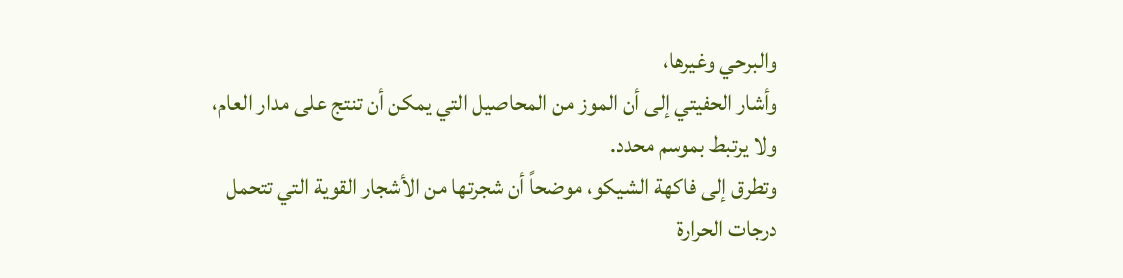والبرحي وغيرها،
وأشار الحفيتي إلى أن الموز من المحاصيل التي يمكن أن تنتج على مدار العام، ولا يرتبط بموسم محدد.
وتطرق إلى فاكهة الشيكو، موضحاً أن شجرتها من الأشجار القوية التي تتحمل درجات الحرارة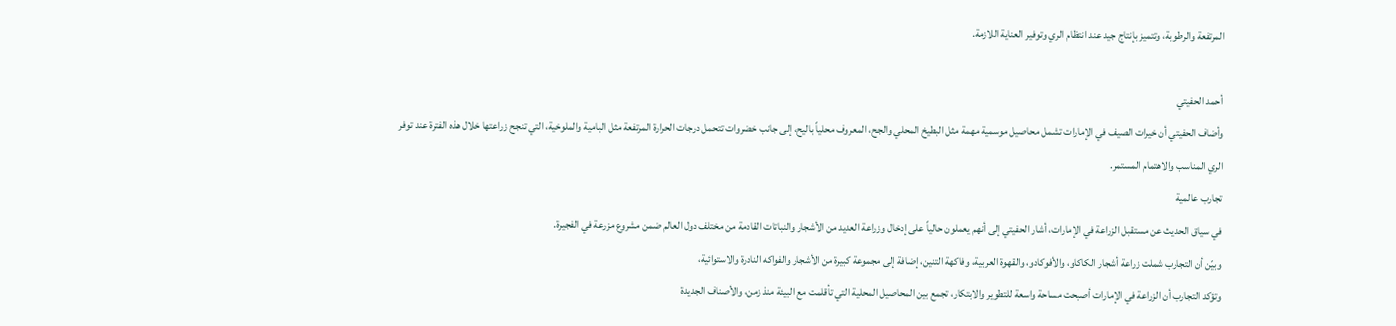المرتفعة والرطوبة، وتتميز بإنتاج جيد عند انتظام الري وتوفير العناية اللازمة.

أحمد الحفيتي
وأضاف الحفيتي أن خيرات الصيف في الإمارات تشمل محاصيل موسمية مهمة مثل البطيخ المحلي والجح، المعروف محلياً باليح، إلى جانب خضروات تتحمل درجات الحرارة المرتفعة مثل البامية والملوخية، التي تنجح زراعتها خلال هذه الفترة عند توفر الري المناسب والاهتمام المستمر.
تجارب عالمية
في سياق الحديث عن مستقبل الزراعة في الإمارات، أشار الحفيتي إلى أنهم يعملون حالياً على إدخال وزراعة العديد من الأشجار والنباتات القادمة من مختلف دول العالم ضمن مشروع مزرعة في الفجيرة.
وبيّن أن التجارب شملت زراعة أشجار الكاكاو، والأفوكادو، والقهوة العربية، وفاكهة التنين، إضافة إلى مجموعة كبيرة من الأشجار والفواكه النادرة والاستوائية،
وتؤكد التجارب أن الزراعة في الإمارات أصبحت مساحة واسعة للتطوير والابتكار، تجمع بين المحاصيل المحلية التي تأقلمت مع البيئة منذ زمن، والأصناف الجديدة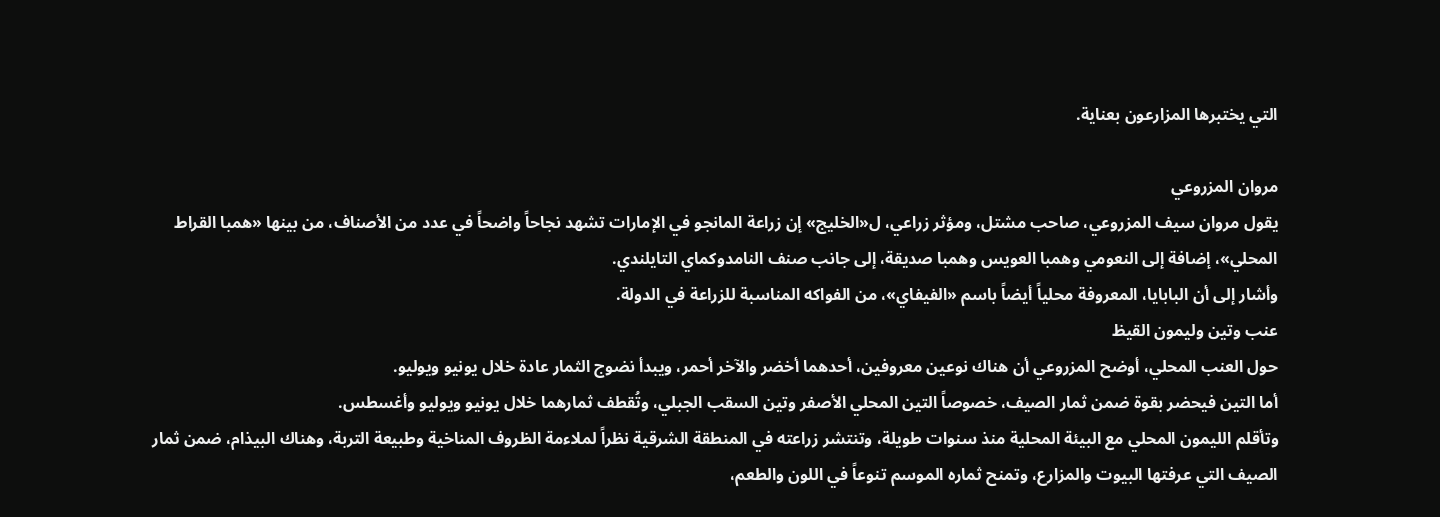التي يختبرها المزارعون بعناية.

مروان المزروعي
يقول مروان سيف المزروعي، صاحب مشتل، ومؤثر زراعي، ل«الخليج» إن زراعة المانجو في الإمارات تشهد نجاحاً واضحاً في عدد من الأصناف، من بينها «همبا القراط المحلي»، إضافة إلى النعومي وهمبا العويس وهمبا صديقة، إلى جانب صنف النامدوكماي التايلندي.
وأشار إلى أن البابايا، المعروفة محلياً أيضاً باسم «الفيفاي»، من الفواكه المناسبة للزراعة في الدولة.
عنب وتين وليمون القيظ
حول العنب المحلي، أوضح المزروعي أن هناك نوعين معروفين، أحدهما أخضر والآخر أحمر، ويبدأ نضوج الثمار عادة خلال يونيو ويوليو.
أما التين فيحضر بقوة ضمن ثمار الصيف، خصوصاً التين المحلي الأصفر وتين السقب الجبلي، وتُقطف ثمارهما خلال يونيو ويوليو وأغسطس.
وتأقلم الليمون المحلي مع البيئة المحلية منذ سنوات طويلة، وتنتشر زراعته في المنطقة الشرقية نظراً لملاءمة الظروف المناخية وطبيعة التربة، وهناك البيذام، ضمن ثمار الصيف التي عرفتها البيوت والمزارع، وتمنح ثماره الموسم تنوعاً في اللون والطعم،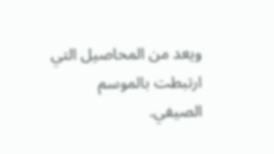ويعد من المحاصيل التي ارتبطت بالموسم الصيفي.